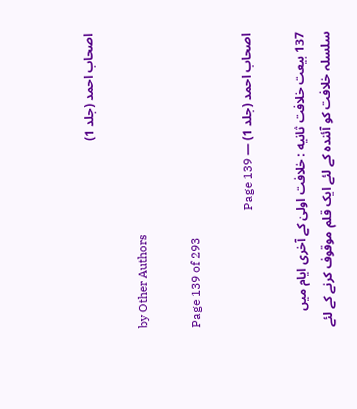اصحاب احمد (جلد 1)

by Other Authors

Page 139 of 293

اصحاب احمد (جلد 1) — Page 139

137 بیعت خلافت ثانیه : خلافت اولیٰ کے آخری ایام میں سلسلہ خلافت کو آئندہ کے لئے ایک قلم موقوف کرنے کے لئے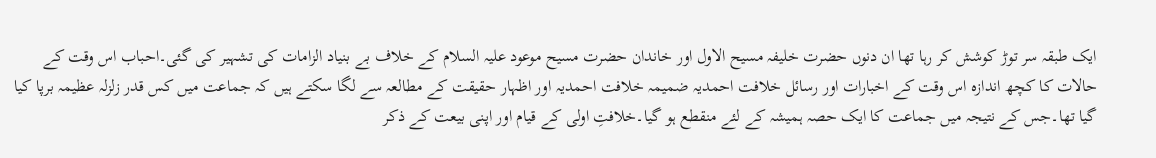ایک طبقہ سر توڑ کوشش کر رہا تھا ان دنوں حضرت خلیفہ مسیح الاول اور خاندان حضرت مسیح موعود علیہ السلام کے خلاف بے بنیاد الزامات کی تشہیر کی گئی۔احباب اس وقت کے حالات کا کچھ اندازہ اس وقت کے اخبارات اور رسائل خلافت احمدیہ ضمیمہ خلافت احمدیہ اور اظہار حقیقت کے مطالعہ سے لگا سکتے ہیں کہ جماعت میں کس قدر زلزلہ عظیمہ برپا کیا گیا تھا۔جس کے نتیجہ میں جماعت کا ایک حصہ ہمیشہ کے لئے منقطع ہو گیا۔خلافتِ اولی کے قیام اور اپنی بیعت کے ذکر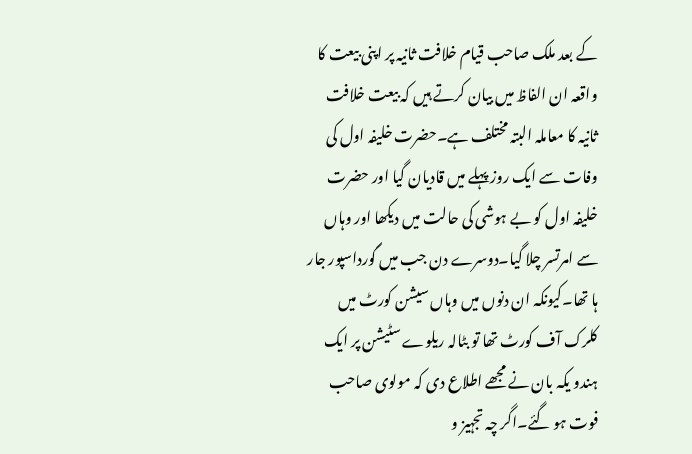کے بعد ملک صاحب قیام خلافت ثانیہ پر اپنی بیعت کا واقعہ ان الفاظ میں بیان کرتے ہیں کہ بیعت خلافت ثانیہ کا معاملہ البتہ مختلف ہے۔حضرت خلیفہ اول کی وفات سے ایک روز پہلے میں قادیان گیا اور حضرت خلیفہ اول کو بے ہوشی کی حالت میں دیکھا اور وہاں سے امرتسر چلا گیا۔دوسرے دن جب میں گورداسپور جار ہا تھا۔کیونکہ ان دنوں میں وہاں سیشن کورٹ میں کلرک آف کورٹ تھا تو بٹالہ ریلوے سٹیشن پر ایک ہندو یکہ بان نے مجھے اطلاع دی کہ مولوی صاحب فوت ہو گئے۔اگر چہ تجہیز و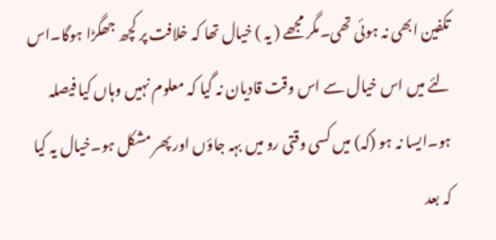تکفین ابھی نہ ہوئی تھی۔مگر مجھے ( یہ ) خیال تھا کہ خلافت پر کچھ جھگڑا ہوگا۔اس لئے میں اس خیال سے اس وقت قادیان نہ گیا کہ معلوم نہیں وہاں کیا فیصلہ ہو۔ایسا نہ ہو (کہ) میں کسی وقتی رو میں بہہ جاؤں اور پھر مشکل ہو۔خیال یہ کیا کہ بعد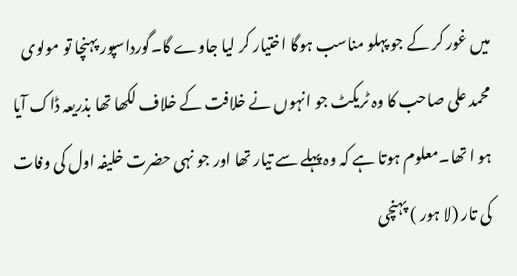میں غور کر کے جو پہلو مناسب ہوگا اختیار کر لیا جاوے گا۔گورداسپور پہنچا تو مولوی محمد علی صاحب کا وہ ٹریکٹ جو انہوں نے خلافت کے خلاف لکھا تھا بذریعہ ڈاک آیا ہو ا تھا۔معلوم ہوتا ہے کہ وہ پہلے سے تیار تھا اور جو نہی حضرت خلیفہ اول کی وفات کی تار (لا ہور ) پہنچی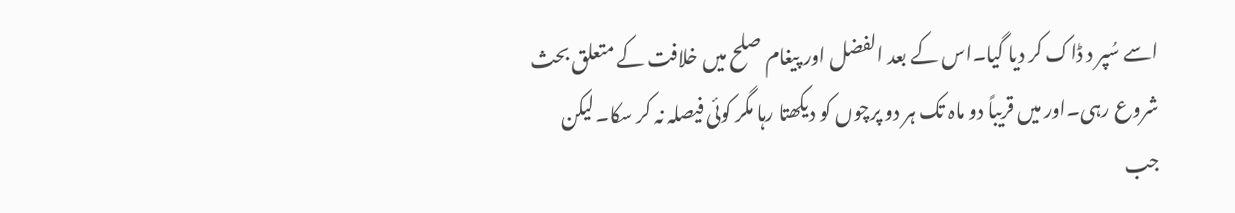اسے سُپر د ڈاک کر دیا گیا۔اس کے بعد الفضل اور پیغام صلح میں خلافت کے متعلق بحث شروع رہی۔اور میں قریباً دو ماہ تک ہر دو پرچوں کو دیکھتا رہا مگر کوئی فیصلہ نہ کر سکا۔لیکن جب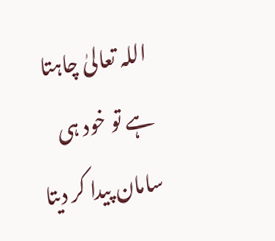اللہ تعالیٰ چاہتا ہے تو خود ہی سامان پیدا کر دیتا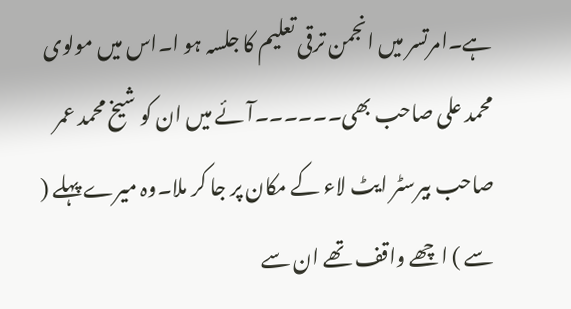ہے۔امرتسر میں انجمن ترقی تعلیم کا جلسہ ہو ا۔اس میں مولوی محمد علی صاحب بھی۔۔۔۔۔۔آئے میں ان کو شیخ محمد عمر صاحب بیرسٹر ایٹ لاء کے مکان پر جا کر ملا۔وہ میرے پہلے ( سے ) اچھے واقف تھے ان سے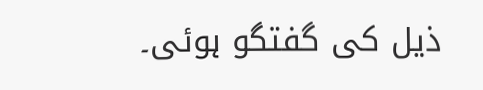ذیل کی گفتگو ہوئی۔